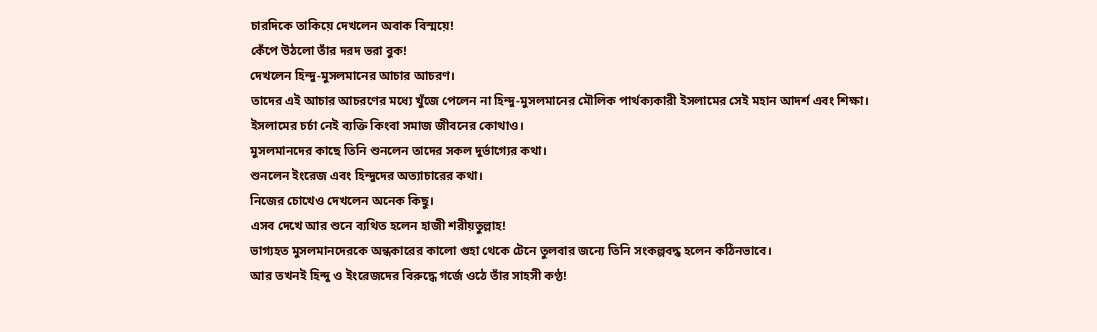চারদিকে তাকিয়ে দেখলেন অবাক বিস্ময়ে!
কেঁপে উঠলো তাঁর দরদ ভরা বুক!
দেখলেন হিন্দু-মুসলমানের আচার আচরণ।
তাদের এই আচার আচরণের মধ্যে খুঁজে পেলেন না হিন্দু-মুসলমানের মৌলিক পার্থক্যকারী ইসলামের সেই মহান আদর্শ এবং শিক্ষা।
ইসলামের চর্চা নেই ব্যক্তি কিংবা সমাজ জীবনের কোথাও।
মুসলমানদের কাছে তিনি শুনলেন তাদের সকল দুর্ভাগ্যের কথা।
শুনলেন ইংরেজ এবং হিন্দুদের অত্যাচারের কথা।
নিজের চোখেও দেখলেন অনেক কিছু।
এসব দেখে আর শুনে ব্যথিত হলেন হাজী শরীয়তুল্লাহ!
ভাগ্যহত মুসলমানদেরকে অন্ধকারের কালো গুহা থেকে টেনে তুলবার জন্যে তিনি সংকল্পবদ্ধ হলেন কঠিনভাবে।
আর তখনই হিন্দু ও ইংরেজদের বিরুদ্ধে গর্জে ওঠে তাঁর সাহসী কণ্ঠ!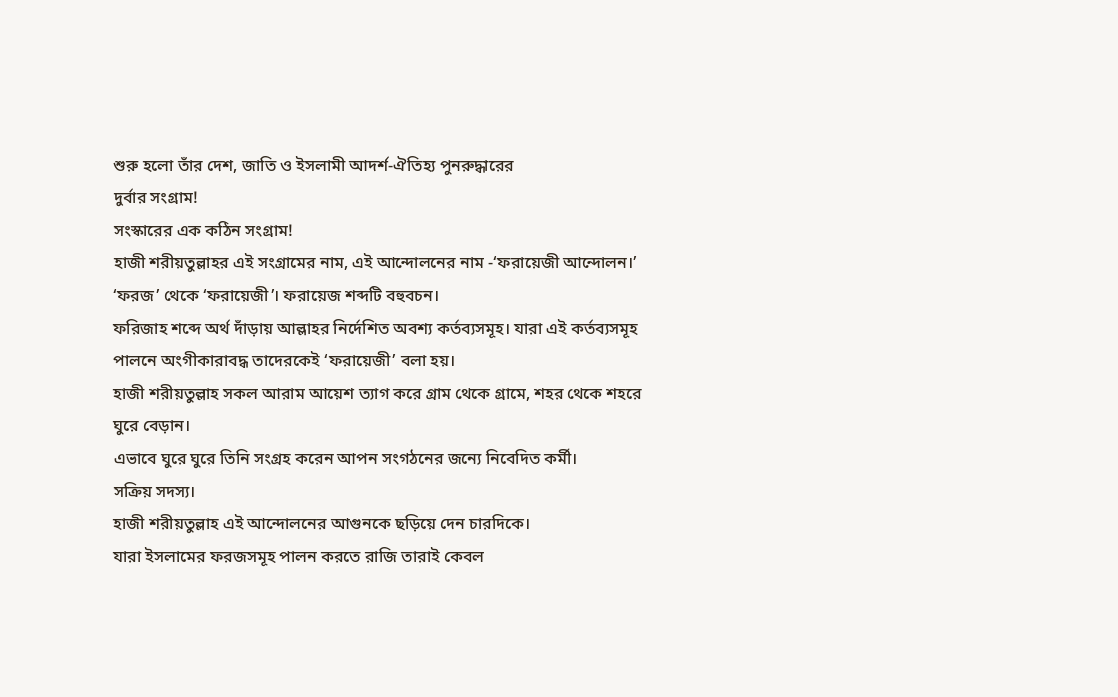শুরু হলো তাঁর দেশ, জাতি ও ইসলামী আদর্শ-ঐতিহ্য পুনরুদ্ধারের
দুর্বার সংগ্রাম!
সংস্কারের এক কঠিন সংগ্রাম!
হাজী শরীয়তুল্লাহর এই সংগ্রামের নাম, এই আন্দোলনের নাম -‘ফরায়েজী আন্দোলন।’
‘ফরজ’ থেকে ‘ফরায়েজী’। ফরায়েজ শব্দটি বহুবচন।
ফরিজাহ শব্দে অর্থ দাঁড়ায় আল্লাহর নির্দেশিত অবশ্য কর্তব্যসমূহ। যারা এই কর্তব্যসমূহ পালনে অংগীকারাবদ্ধ তাদেরকেই ‘ফরায়েজী’ বলা হয়।
হাজী শরীয়তুল্লাহ সকল আরাম আয়েশ ত্যাগ করে গ্রাম থেকে গ্রামে, শহর থেকে শহরে ঘুরে বেড়ান।
এভাবে ঘুরে ঘুরে তিনি সংগ্রহ করেন আপন সংগঠনের জন্যে নিবেদিত কর্মী।
সক্রিয় সদস্য।
হাজী শরীয়তুল্লাহ এই আন্দোলনের আগুনকে ছড়িয়ে দেন চারদিকে।
যারা ইসলামের ফরজসমূহ পালন করতে রাজি তারাই কেবল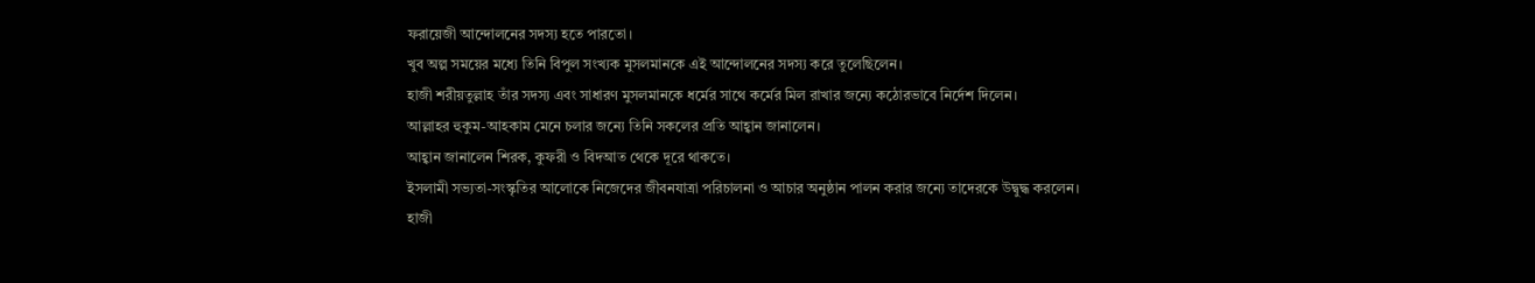ফরায়েজী আন্দোলনের সদস্য হতে পারতো।
খুব অল্প সময়ের মধ্যে তিনি বিপুল সংখ্যক মুসলমানকে এই আন্দোলনের সদস্য করে তুলেছিলেন।
হাজী শরীয়তুল্লাহ তাঁর সদস্য এবং সাধারণ মুসলমানকে ধর্মের সাথে কর্মের মিল রাখার জন্যে কঠোরভাবে নির্দেশ দিলেন।
আল্লাহর হুকুম-আহকাম মেনে চলার জন্যে তিনি সকলের প্রতি আহ্বান জানালেন।
আহ্বান জানালেন শিরক, কুফরী ও বিদআত থেকে দূরে থাকতে।
ইসলামী সভ্যতা-সংস্কৃতির আলোকে নিজেদের জীবনযাত্রা পরিচালনা ও আচার অনুষ্ঠান পালন করার জন্যে তাদেরকে উদ্বুদ্ধ করলেন।
হাজী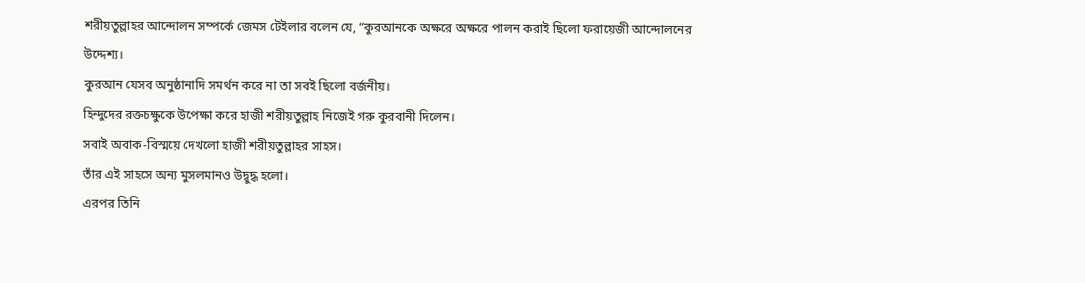শরীয়তুল্লাহর আন্দোলন সম্পর্কে জেমস টেইলার বলেন যে, “কুরআনকে অক্ষরে অক্ষরে পালন করাই ছিলো ফরায়েজী আন্দোলনের উদ্দেশ্য।
কুরআন যেসব অনুষ্ঠানাদি সমর্থন করে না তা সবই ছিলো বর্জনীয়।
হিন্দুদের রক্তচক্ষুকে উপেক্ষা করে হাজী শরীয়তুল্লাহ নিজেই গরু কুরবানী দিলেন।
সবাই অবাক-বিস্ময়ে দেখলো হাজী শরীয়তুল্লাহর সাহস।
তাঁর এই সাহসে অন্য মুসলমানও উদ্বুদ্ধ হলো।
এরপর তিনি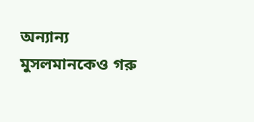অন্যান্য মুসলমানকেও গরু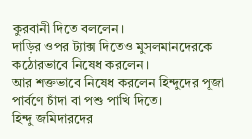কুরবানী দিতে বললেন।
দাড়ির ওপর ট্যাক্স দিতেও মুসলমানদেরকে কঠোরভাবে নিষেধ করলেন।
আর শক্তভাবে নিষেধ করলেন হিন্দুদের পূজা পার্বণে চাঁদা বা পশু পাখি দিতে।
হিন্দু জমিদারদের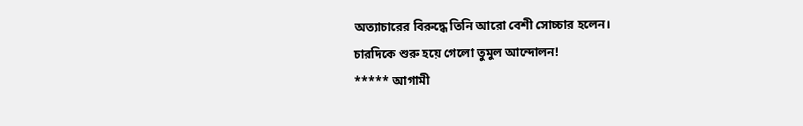অত্যাচারের বিরুদ্ধে তিনি আরো বেশী সোচ্চার হলেন।
চারদিকে শুরু হয়ে গেলো তুমুল আন্দোলন!
***** আগামী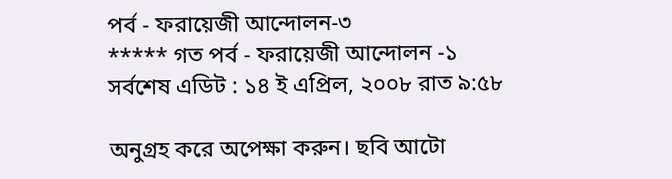পর্ব - ফরায়েজী আন্দোলন-৩
***** গত পর্ব - ফরায়েজী আন্দোলন -১
সর্বশেষ এডিট : ১৪ ই এপ্রিল, ২০০৮ রাত ৯:৫৮

অনুগ্রহ করে অপেক্ষা করুন। ছবি আটো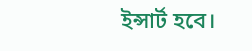ইন্সার্ট হবে।